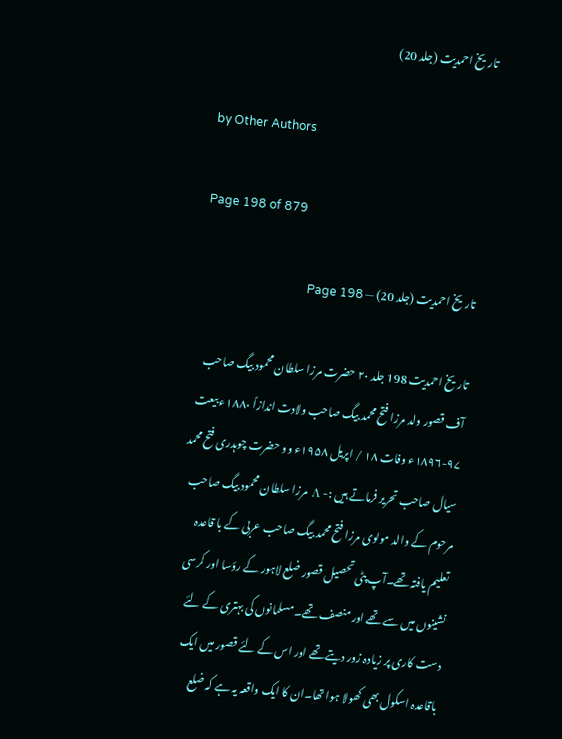تاریخ احمدیت (جلد 20)

by Other Authors

Page 198 of 879

تاریخ احمدیت (جلد 20) — Page 198

تاریخ احمدیت 198 جلد ۲۰ حضرت مرزا سلطان محمود بیگ صاحب آف قصور ولد مرزا فتح محمد بیگ صاحب ولادت اندازاً ۱۸۸۰ء بیعت ۹۷-۱۸۹۶ء وفات ۱۸ / اپریل ۱۹۵۸ء وو حضرت چوہدری فتح محمد سیال صاحب تحریر فرماتے ہیں :- Λ مرزا سلطان محمود بیگ صاحب مرحوم کے والد مولوی مرزا فتح محمد بیگ صاحب عربی کے با قاعدہ تعلیم یافتہ تھے۔آپ پٹی تحصیل قصور ضلع لاہور کے رؤسا اور کرسی نشینوں میں سے تھے اور منصف تھے۔مسلمانوں کی بہتری کے لئے دست کاری پر زیادہ زور دیتے تھے اور اس کے لئے قصور میں ایک باقاعدہ اسکول بھی کھولا ہوا تھا۔ان کا ایک واقعہ یہ ہے کہ ضلع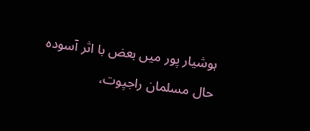ہوشیار پور میں بعض با اثر آسوده حال مسلمان راجپوت،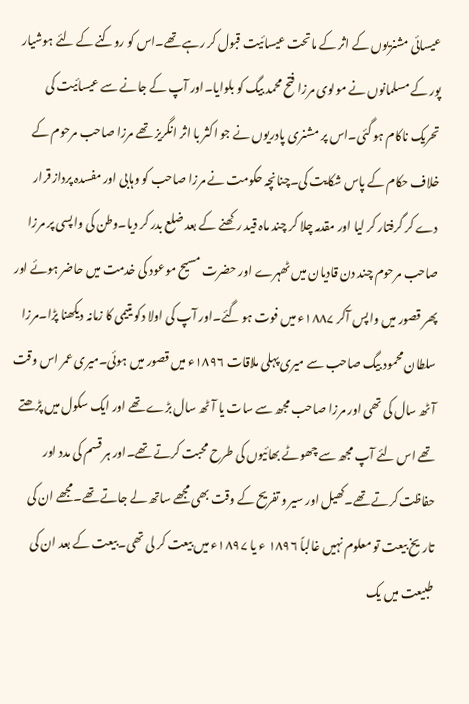عیسائی مشنریوں کے اثر کے ماتحت عیسائیت قبول کر رہے تھے۔اس کو روکنے کے لئے ہوشیار پور کے مسلمانوں نے مولوی مرزا فتح محمد بیگ کو بلوایا۔اور آپ کے جانے سے عیسائیت کی تحریک ناکام ہو گئی۔اس پر مشنری پادریوں نے جو اکثر با اثر انگریز تھے مرزا صاحب مرحوم کے خلاف حکام کے پاس شکایت کی۔چنانچہ حکومت نے مرزا صاحب کو وہابی اور مفسدہ پرداز قرار دے کر گرفتار کر لیا اور مقدمہ چلا کر چند ماہ قید رکھنے کے بعد ضلع بدر کر دیا۔وطن کی واپسی پر مرزا صاحب مرحوم چند دن قادیان میں ٹھہرے اور حضرت مسیح موعود کی خدمت میں حاضر ہوئے اور پھر قصور میں واپس آکر ۱۸۸۷ء میں فوت ہو گئے۔اور آپ کی اولا دکو یتیمی کا زمانہ دیکھنا پڑا۔مرزا سلطان محمود بیگ صاحب سے میری پہلی ملاقات ۱۸۹۶ء میں قصور میں ہوئی۔میری عمر اس وقت آٹھ سال کی تھی اور مرزا صاحب مجھ سے سات یا آٹھ سال بڑے تھے اور ایک سکول میں پڑھتے تھے اس لئے آپ مجھ سے چھوٹے بھائیوں کی طرح محبت کرتے تھے۔اور ہر قسم کی مدد اور حفاظت کرتے تھے۔کھیل اور سیر و تفریح کے وقت بھی مجھے ساتھ لے جاتے تھے۔مجھے ان کی تاریخ بیعت تو معلوم نہیں غالباً ۱۸۹۶ ء یا ۱۸۹۷ء میں بیعت کر لی تھی۔بیعت کے بعد ان کی طبیعت میں یک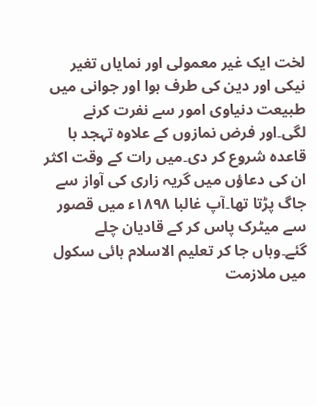لخت ایک غیر معمولی اور نمایاں تغیر نیکی اور دین کی طرف ہوا اور جوانی میں طبیعت دنیاوی امور سے نفرت کرنے لگی۔اور فرض نمازوں کے علاوہ تہجد با قاعدہ شروع کر دی۔میں رات کے وقت اکثر ان کی دعاؤں میں گریہ زاری کی آواز سے جاگ پڑتا تھا۔آپ غالبا ۱۸۹۸ء میں قصور سے میٹرک پاس کر کے قادیان چلے گئے۔وہاں جا کر تعلیم الاسلام ہائی سکول میں ملازمت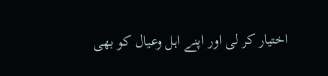اختیار کر لی اور اپنے اہل وعیال کو بھی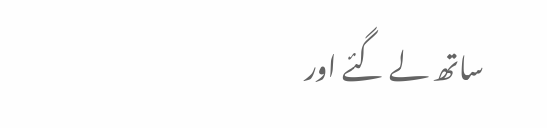ساتھ لے گئے اور